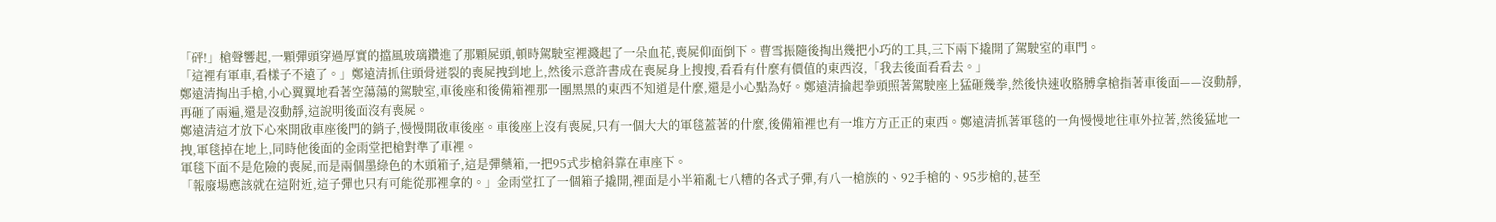「砰!」槍聲響起,一顆彈頭穿過厚實的擋風玻璃鑽進了那顆屍頭,頓時駕駛室裡濺起了一朵血花,喪屍仰面倒下。曹雪振隨後掏出幾把小巧的工具,三下兩下撬開了駕駛室的車門。
「這裡有軍車,看樣子不遠了。」鄭遠清抓住頭骨迸裂的喪屍拽到地上,然後示意許書成在喪屍身上搜搜,看看有什麼有價值的東西沒,「我去後面看看去。」
鄭遠清掏出手槍,小心翼翼地看著空蕩蕩的駕駛室,車後座和後備箱裡那一團黑黑的東西不知道是什麼,還是小心點為好。鄭遠清掄起拳頭照著駕駛座上猛砸幾拳,然後快速收胳膊拿槍指著車後面——沒動靜,再砸了兩遍,還是沒動靜,這說明後面沒有喪屍。
鄭遠清這才放下心來開啟車座後門的銷子,慢慢開啟車後座。車後座上沒有喪屍,只有一個大大的軍毯蓋著的什麼,後備箱裡也有一堆方方正正的東西。鄭遠清抓著軍毯的一角慢慢地往車外拉著,然後猛地一拽,軍毯掉在地上,同時他後面的金雨堂把槍對準了車裡。
軍毯下面不是危險的喪屍,而是兩個墨綠色的木頭箱子,這是彈藥箱,一把95式步槍斜靠在車座下。
「報廢場應該就在這附近,這子彈也只有可能從那裡拿的。」金雨堂扛了一個箱子撬開,裡面是小半箱亂七八糟的各式子彈,有八一槍族的、92手槍的、95步槍的,甚至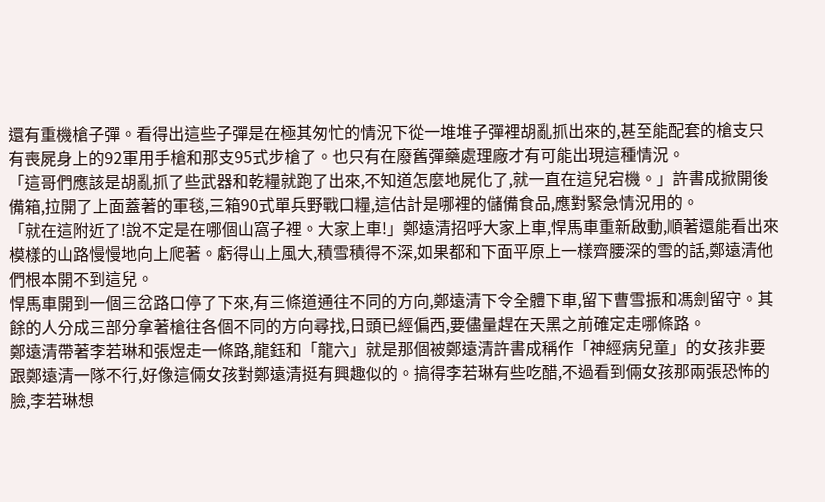還有重機槍子彈。看得出這些子彈是在極其匆忙的情況下從一堆堆子彈裡胡亂抓出來的,甚至能配套的槍支只有喪屍身上的92軍用手槍和那支95式步槍了。也只有在廢舊彈藥處理廠才有可能出現這種情況。
「這哥們應該是胡亂抓了些武器和乾糧就跑了出來,不知道怎麼地屍化了,就一直在這兒宕機。」許書成掀開後備箱,拉開了上面蓋著的軍毯,三箱90式單兵野戰口糧,這估計是哪裡的儲備食品,應對緊急情況用的。
「就在這附近了!說不定是在哪個山窩子裡。大家上車!」鄭遠清招呼大家上車,悍馬車重新啟動,順著還能看出來模樣的山路慢慢地向上爬著。虧得山上風大,積雪積得不深,如果都和下面平原上一樣齊腰深的雪的話,鄭遠清他們根本開不到這兒。
悍馬車開到一個三岔路口停了下來,有三條道通往不同的方向,鄭遠清下令全體下車,留下曹雪振和馮劍留守。其餘的人分成三部分拿著槍往各個不同的方向尋找,日頭已經偏西,要儘量趕在天黑之前確定走哪條路。
鄭遠清帶著李若琳和張煜走一條路,龍鈺和「龍六」就是那個被鄭遠清許書成稱作「神經病兒童」的女孩非要跟鄭遠清一隊不行,好像這倆女孩對鄭遠清挺有興趣似的。搞得李若琳有些吃醋,不過看到倆女孩那兩張恐怖的臉,李若琳想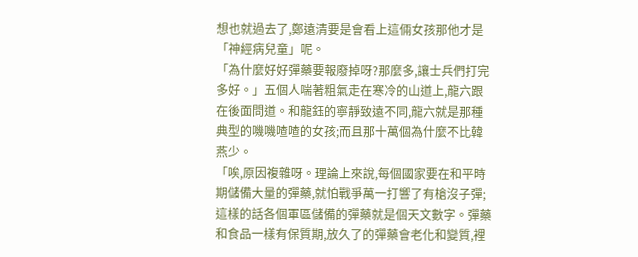想也就過去了,鄭遠清要是會看上這倆女孩那他才是「神經病兒童」呢。
「為什麼好好彈藥要報廢掉呀?那麼多,讓士兵們打完多好。」五個人喘著粗氣走在寒冷的山道上,龍六跟在後面問道。和龍鈺的寧靜致遠不同,龍六就是那種典型的嘰嘰喳喳的女孩;而且那十萬個為什麼不比韓燕少。
「唉,原因複雜呀。理論上來說,每個國家要在和平時期儲備大量的彈藥,就怕戰爭萬一打響了有槍沒子彈;這樣的話各個軍區儲備的彈藥就是個天文數字。彈藥和食品一樣有保質期,放久了的彈藥會老化和變質,裡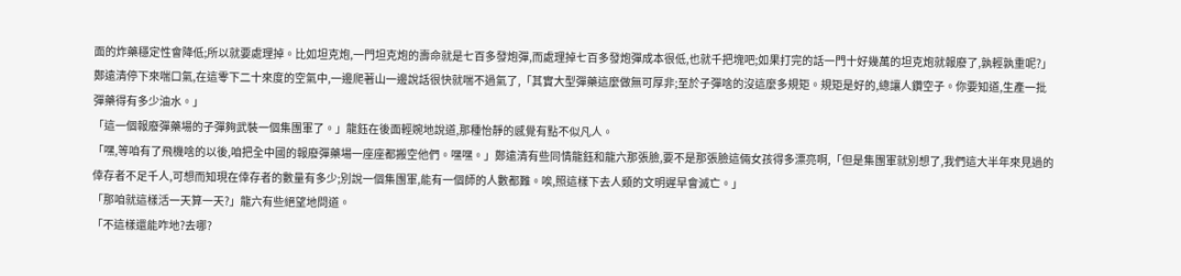面的炸藥穩定性會降低;所以就要處理掉。比如坦克炮,一門坦克炮的壽命就是七百多發炮彈,而處理掉七百多發炮彈成本很低,也就千把塊吧;如果打完的話一門十好幾萬的坦克炮就報廢了,孰輕孰重呢?」鄭遠清停下來喘口氣,在這零下二十來度的空氣中,一邊爬著山一邊說話很快就喘不過氣了,「其實大型彈藥這麼做無可厚非;至於子彈啥的沒這麼多規矩。規矩是好的,總讓人鑽空子。你要知道,生產一批彈藥得有多少油水。」
「這一個報廢彈藥場的子彈夠武裝一個集團軍了。」龍鈺在後面輕婉地說道,那種怡靜的感覺有點不似凡人。
「嘿,等咱有了飛機啥的以後,咱把全中國的報廢彈藥場一座座都搬空他們。嘿嘿。」鄭遠清有些同情龍鈺和龍六那張臉,要不是那張臉這倆女孩得多漂亮啊,「但是集團軍就別想了,我們這大半年來見過的倖存者不足千人,可想而知現在倖存者的數量有多少;別說一個集團軍,能有一個師的人數都難。唉,照這樣下去人類的文明遲早會滅亡。」
「那咱就這樣活一天算一天?」龍六有些絕望地問道。
「不這樣還能咋地?去哪?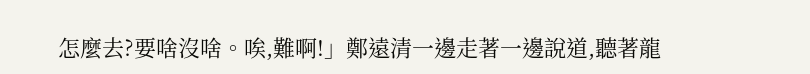怎麼去?要啥沒啥。唉,難啊!」鄭遠清一邊走著一邊說道,聽著龍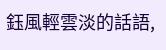鈺風輕雲淡的話語,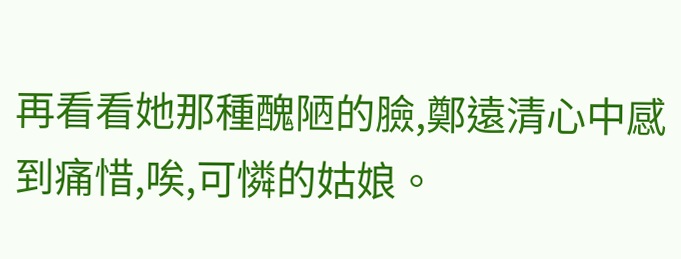再看看她那種醜陋的臉,鄭遠清心中感到痛惜,唉,可憐的姑娘。